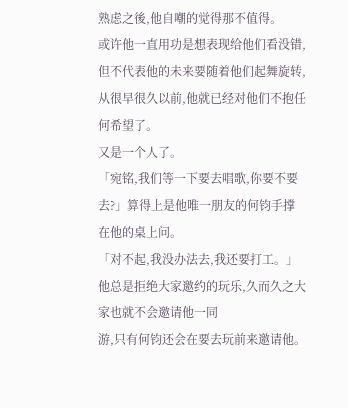熟虑之後,他自嘲的觉得那不值得。
或许他一直用功是想表现给他们看没错,但不代表他的未来要随着他们起舞旋转,从很早很久以前,他就已经对他们不抱任何希望了。
又是一个人了。
「宛铭,我们等一下要去唱歌,你要不要去?」算得上是他唯一朋友的何钧手撑在他的桌上问。
「对不起,我没办法去,我还要打工。」他总是拒绝大家邀约的玩乐,久而久之大家也就不会邀请他一同
游,只有何钧还会在要去玩前来邀请他。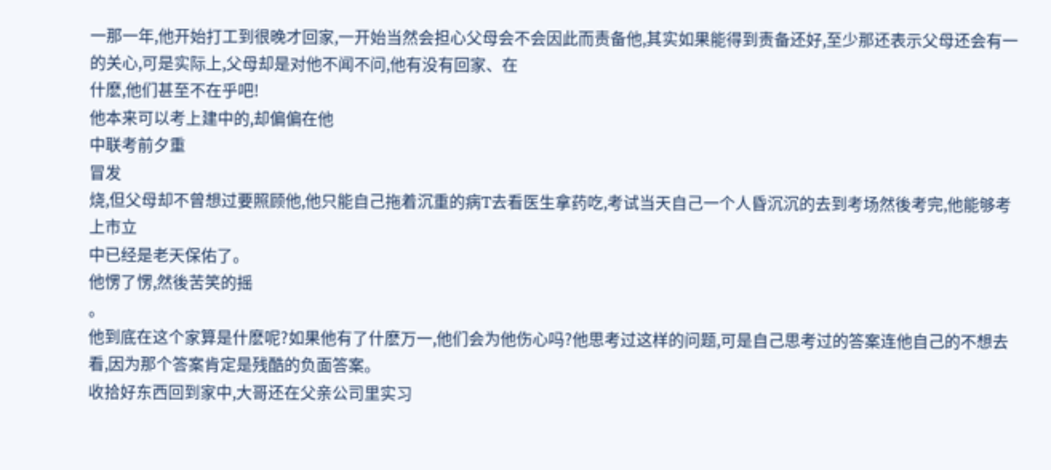一那一年,他开始打工到很晚才回家,一开始当然会担心父母会不会因此而责备他,其实如果能得到责备还好,至少那还表示父母还会有一
的关心,可是实际上,父母却是对他不闻不问,他有没有回家、在
什麽,他们甚至不在乎吧!
他本来可以考上建中的,却偏偏在他
中联考前夕重
冒发
烧,但父母却不曾想过要照顾他,他只能自己拖着沉重的病T去看医生拿药吃,考试当天自己一个人昏沉沉的去到考场然後考完,他能够考上市立
中已经是老天保佑了。
他愣了愣,然後苦笑的摇
。
他到底在这个家算是什麽呢?如果他有了什麽万一,他们会为他伤心吗?他思考过这样的问题,可是自己思考过的答案连他自己的不想去看,因为那个答案肯定是残酷的负面答案。
收拾好东西回到家中,大哥还在父亲公司里实习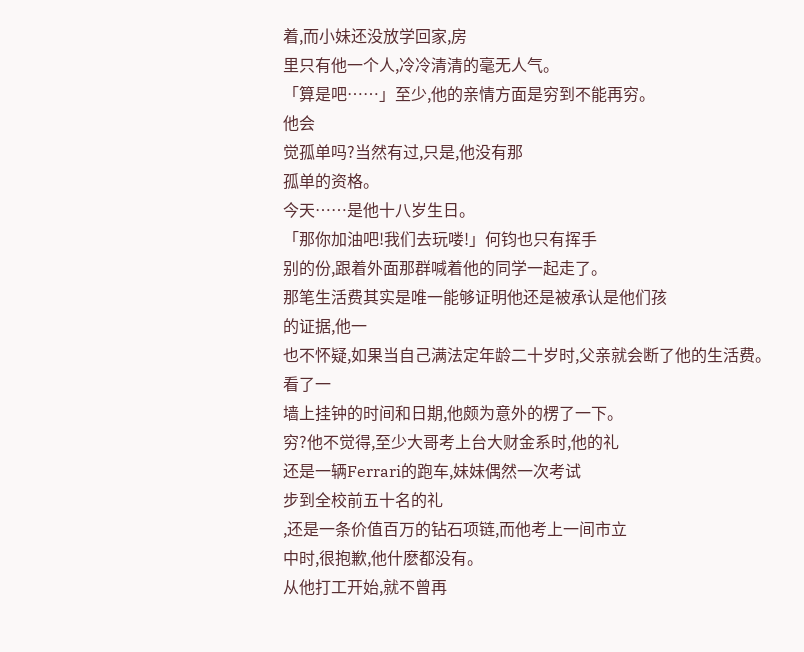着,而小妹还没放学回家,房
里只有他一个人,冷冷清清的毫无人气。
「算是吧……」至少,他的亲情方面是穷到不能再穷。
他会
觉孤单吗?当然有过,只是,他没有那
孤单的资格。
今天……是他十八岁生日。
「那你加油吧!我们去玩喽!」何钧也只有挥手
别的份,跟着外面那群喊着他的同学一起走了。
那笔生活费其实是唯一能够证明他还是被承认是他们孩
的证据,他一
也不怀疑,如果当自己满法定年龄二十岁时,父亲就会断了他的生活费。
看了一
墙上挂钟的时间和日期,他颇为意外的楞了一下。
穷?他不觉得,至少大哥考上台大财金系时,他的礼
还是一辆Ferrari的跑车,妹妹偶然一次考试
步到全校前五十名的礼
,还是一条价值百万的钻石项链,而他考上一间市立
中时,很抱歉,他什麽都没有。
从他打工开始,就不曾再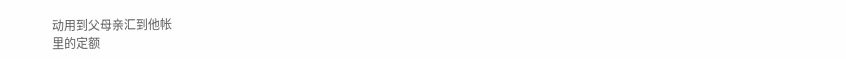动用到父母亲汇到他帐
里的定额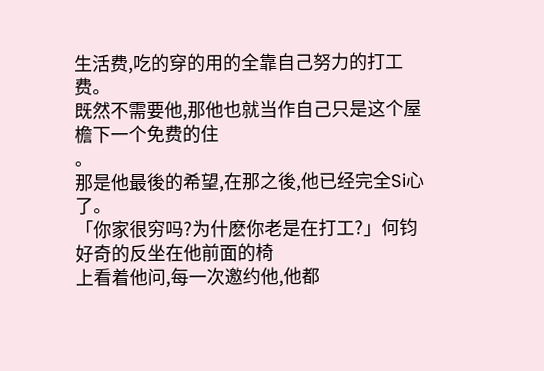生活费,吃的穿的用的全靠自己努力的打工费。
既然不需要他,那他也就当作自己只是这个屋檐下一个免费的住
。
那是他最後的希望,在那之後,他已经完全Si心了。
「你家很穷吗?为什麽你老是在打工?」何钧好奇的反坐在他前面的椅
上看着他问,每一次邀约他,他都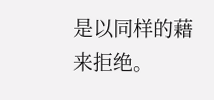是以同样的藉
来拒绝。